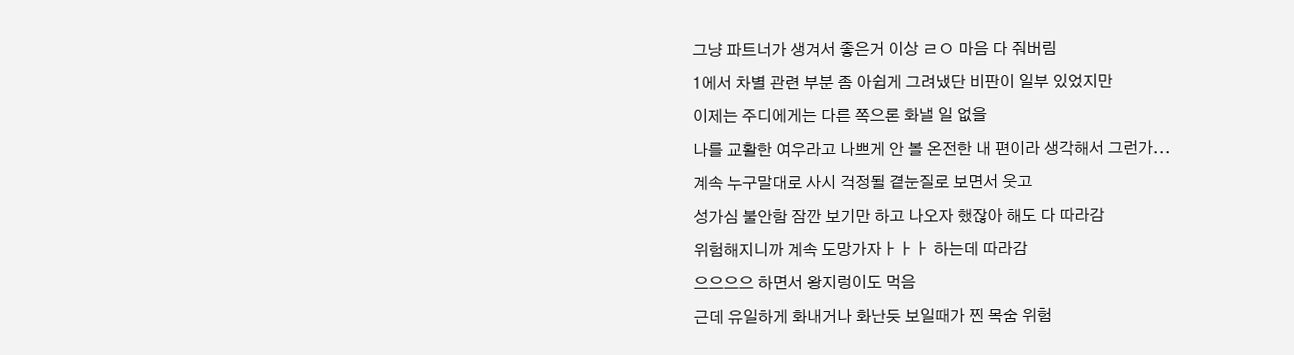그냥 파트너가 생겨서 좋은거 이상 ㄹㅇ 마음 다 줘버림
1에서 차별 관련 부분 좀 아쉽게 그려냈단 비판이 일부 있었지만
이제는 주디에게는 다른 쪽으론 화낼 일 없을
나를 교활한 여우라고 나쁘게 안 볼 온전한 내 편이라 생각해서 그런가...
계속 누구말대로 사시 걱정될 곁눈질로 보면서 웃고
성가심 불안함 잠깐 보기만 하고 나오자 했잖아 해도 다 따라감
위험해지니까 계속 도망가자ㅏㅏㅏ 하는데 따라감
으으으으 하면서 왕지렁이도 먹음
근데 유일하게 화내거나 화난듯 보일때가 찐 목숨 위험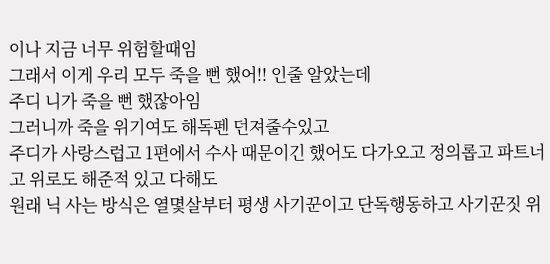이나 지금 너무 위험할때임
그래서 이게 우리 모두 죽을 뻔 했어!! 인줄 알았는데
주디 니가 죽을 뻔 했잖아임
그러니까 죽을 위기여도 해독펜 던져줄수있고
주디가 사랑스럽고 1편에서 수사 때문이긴 했어도 다가오고 정의롭고 파트너고 위로도 해준적 있고 다해도
원래 닉 사는 방식은 열몇살부터 평생 사기꾼이고 단독행동하고 사기꾼짓 위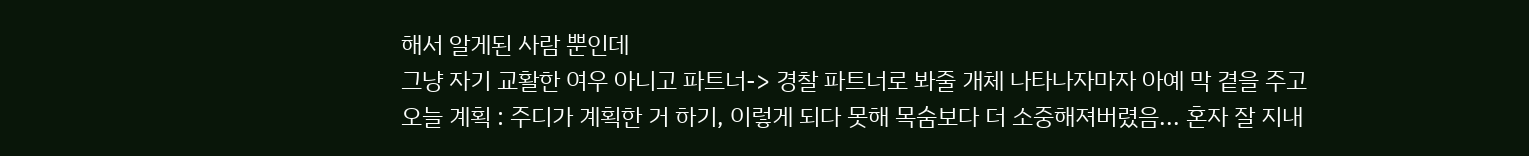해서 알게된 사람 뿐인데
그냥 자기 교활한 여우 아니고 파트너-> 경찰 파트너로 봐줄 개체 나타나자마자 아예 막 곁을 주고 오늘 계획 : 주디가 계획한 거 하기, 이렇게 되다 못해 목숨보다 더 소중해져버렸음... 혼자 잘 지내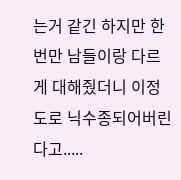는거 같긴 하지만 한번만 남들이랑 다르게 대해줬더니 이정도로 닉수종되어버린다고.....